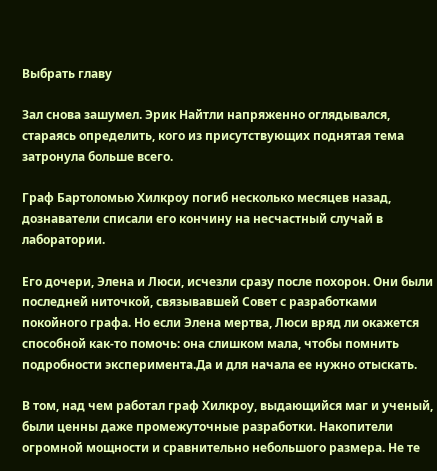Выбрать главу

Зал снова зашумел. Эрик Найтли напряженно оглядывался, стараясь определить, кого из присутствующих поднятая тема затронула больше всего.

Граф Бартоломью Хилкроу погиб несколько месяцев назад, дознаватели списали его кончину на несчастный случай в лаборатории.

Его дочери, Элена и Люси, исчезли сразу после похорон. Они были последней ниточкой, связывавшей Совет с разработками покойного графа. Но если Элена мертва, Люси вряд ли окажется способной как-то помочь: она слишком мала, чтобы помнить подробности эксперимента.Да и для начала ее нужно отыскать.

В том, над чем работал граф Хилкроу, выдающийся маг и ученый, были ценны даже промежуточные разработки. Накопители огромной мощности и сравнительно небольшого размера. Не те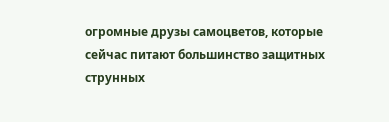огромные друзы самоцветов, которые сейчас питают большинство защитных струнных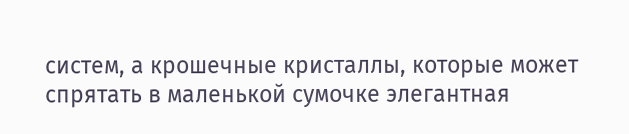систем, а крошечные кристаллы, которые может спрятать в маленькой сумочке элегантная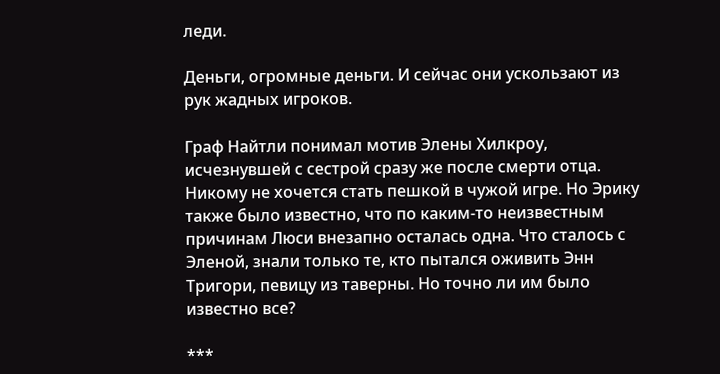леди.

Деньги, огромные деньги. И сейчас они ускользают из рук жадных игроков.

Граф Найтли понимал мотив Элены Хилкроу, исчезнувшей с сестрой сразу же после смерти отца. Никому не хочется стать пешкой в чужой игре. Но Эрику также было известно, что по каким-то неизвестным причинам Люси внезапно осталась одна. Что сталось с Эленой, знали только те, кто пытался оживить Энн Тригори, певицу из таверны. Но точно ли им было известно все?

***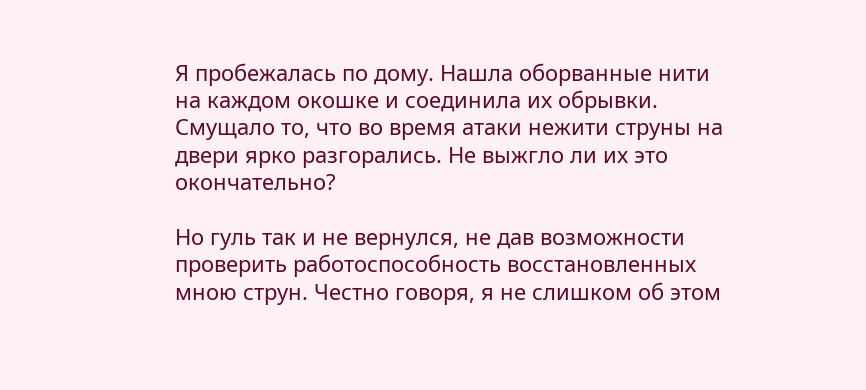Я пробежалась по дому. Нашла оборванные нити на каждом окошке и соединила их обрывки. Смущало то, что во время атаки нежити струны на двери ярко разгорались. Не выжгло ли их это окончательно?

Но гуль так и не вернулся, не дав возможности проверить работоспособность восстановленных мною струн. Честно говоря, я не слишком об этом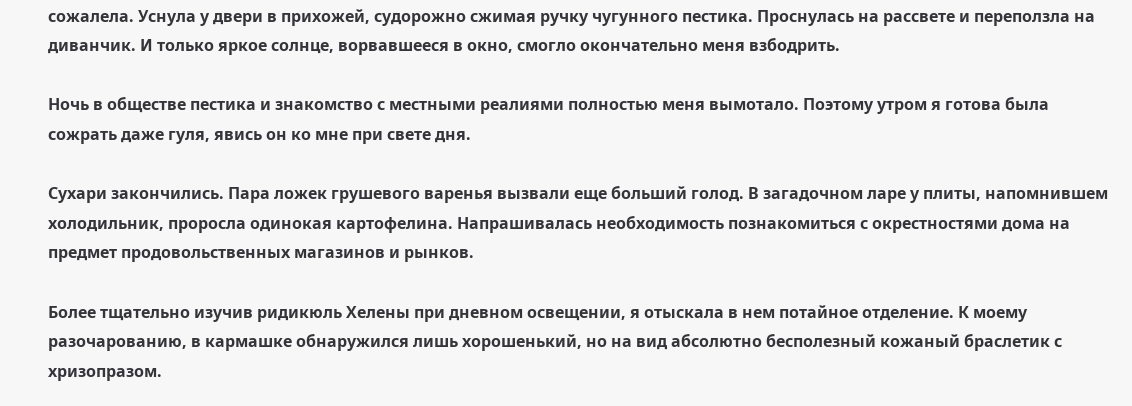сожалела. Уснула у двери в прихожей, судорожно сжимая ручку чугунного пестика. Проснулась на рассвете и переползла на диванчик. И только яркое солнце, ворвавшееся в окно, смогло окончательно меня взбодрить.

Ночь в обществе пестика и знакомство с местными реалиями полностью меня вымотало. Поэтому утром я готова была сожрать даже гуля, явись он ко мне при свете дня.

Сухари закончились. Пара ложек грушевого варенья вызвали еще больший голод. В загадочном ларе у плиты, напомнившем холодильник, проросла одинокая картофелина. Напрашивалась необходимость познакомиться с окрестностями дома на предмет продовольственных магазинов и рынков.

Более тщательно изучив ридикюль Хелены при дневном освещении, я отыскала в нем потайное отделение. К моему разочарованию, в кармашке обнаружился лишь хорошенький, но на вид абсолютно бесполезный кожаный браслетик с хризопразом.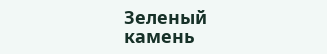Зеленый камень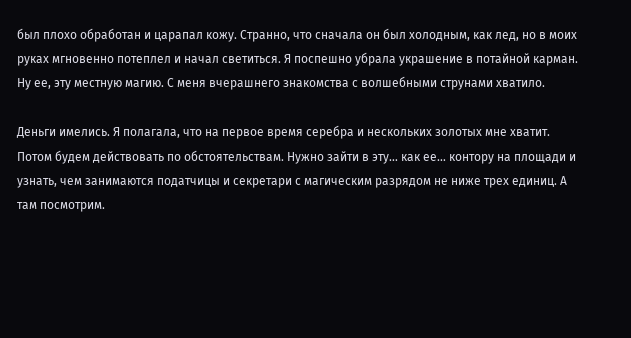был плохо обработан и царапал кожу. Странно, что сначала он был холодным, как лед, но в моих руках мгновенно потеплел и начал светиться. Я поспешно убрала украшение в потайной карман. Ну ее, эту местную магию. С меня вчерашнего знакомства с волшебными струнами хватило.

Деньги имелись. Я полагала, что на первое время серебра и нескольких золотых мне хватит. Потом будем действовать по обстоятельствам. Нужно зайти в эту… как ее… контору на площади и узнать, чем занимаются податчицы и секретари с магическим разрядом не ниже трех единиц. А там посмотрим.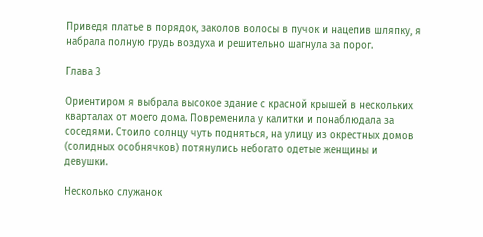Приведя платье в порядок, заколов волосы в пучок и нацепив шляпку, я набрала полную грудь воздуха и решительно шагнула за порог.

Глава 3

Ориентиром я выбрала высокое здание с красной крышей в нескольких кварталах от моего дома. Повременила у калитки и понаблюдала за соседями. Стоило солнцу чуть подняться, на улицу из окрестных домов (солидных особнячков) потянулись небогато одетые женщины и девушки.

Несколько служанок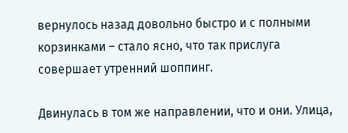вернулось назад довольно быстро и с полными корзинками – стало ясно, что так прислуга совершает утренний шоппинг.

Двинулась в том же направлении, что и они. Улица,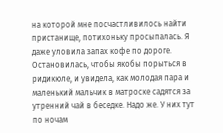на которой мне посчастливилось найти пристанище, потихоньку просыпалась. Я даже уловила запах кофе по дороге. Остановилась, чтобы якобы порыться в ридикюле, и увидела, как молодая пара и маленький мальчик в матроске садятся за утренний чай в беседке. Надо же. У них тут по ночам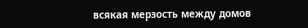всякая мерзость между домов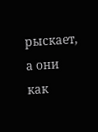рыскает, а они как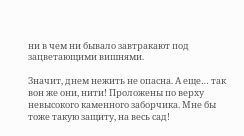ни в чем ни бывало завтракают под зацветающими вишнями.

Значит, днем нежить не опасна. А еще… так вон же они, нити! Проложены по верху невысокого каменного заборчика. Мне бы тоже такую защиту, на весь сад!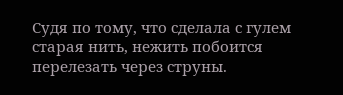Судя по тому, что сделала с гулем старая нить, нежить побоится перелезать через струны.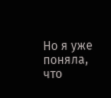Но я уже поняла, что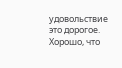удовольствие это дорогое. Хорошо, что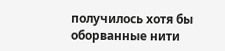получилось хотя бы оборванные нити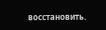восстановить.